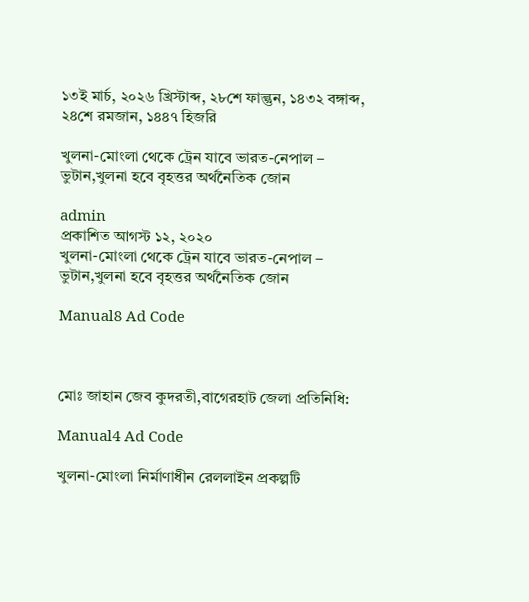১৩ই মার্চ, ২০২৬ খ্রিস্টাব্দ, ২৮শে ফাল্গুন, ১৪৩২ বঙ্গাব্দ, ২৪শে রমজান, ১৪৪৭ হিজরি

খুলনা-মোংলা থেকে ট্রেন যাবে ভারত-নেপাল – ভুটান,খুলনা হবে বৃহত্তর অর্থনৈতিক জোন

admin
প্রকাশিত আগস্ট ১২, ২০২০
খুলনা-মোংলা থেকে ট্রেন যাবে ভারত-নেপাল – ভুটান,খুলনা হবে বৃহত্তর অর্থনৈতিক জোন

Manual8 Ad Code



মোঃ জাহান জেব কুদরতী,বাগেরহাট জেলা প্রতিনিধি:

Manual4 Ad Code

খুলনা-মোংলা নির্মাণাধীন রেললাইন প্রকল্পটি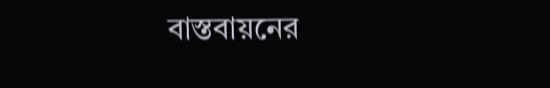বাস্তবায়নের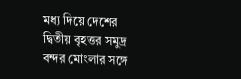মধ্য দিয়ে দেশের দ্বিতীয় বৃহত্তর সমুদ্র বন্দর মোংলার সঙ্গে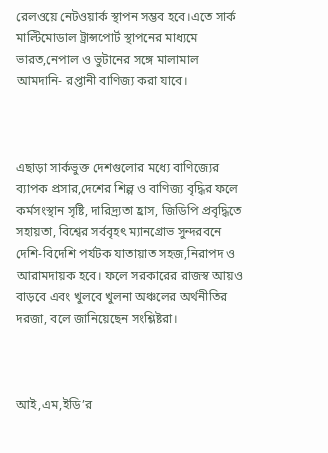রেলওয়ে নেটওয়ার্ক স্থাপন সম্ভব হবে।এতে সার্ক মাল্টিমোডাল ট্রান্সপোর্ট স্থাপনের মাধ্যমে ভারত,নেপাল ও ভুটানের সঙ্গে মালামাল আমদানি- রপ্তানী বাণিজ্য করা যাবে।



এছাড়া সার্কভুক্ত দেশগুলোর মধ্যে বাণিজ্যের ব্যাপক প্রসার,দেশের শিল্প ও বাণিজ্য বৃদ্ধির ফলে কর্মসংস্থান সৃষ্টি, দারিদ্র্যতা হ্রাস, জিডিপি প্রবৃদ্ধিতে সহায়তা, বিশ্বের সর্ববৃহৎ ম্যানগ্রোভ সুন্দরবনে দেশি-বিদেশি পর্যটক যাতায়াত সহজ,নিরাপদ ও আরামদায়ক হবে। ফলে সরকারের রাজস্ব আয়ও বাড়বে এবং খুলবে খুলনা অঞ্চলের অর্থনীতির দরজা, বলে জানিয়েছেন সংশ্লিষ্টরা।



আই,এম,ইডি’র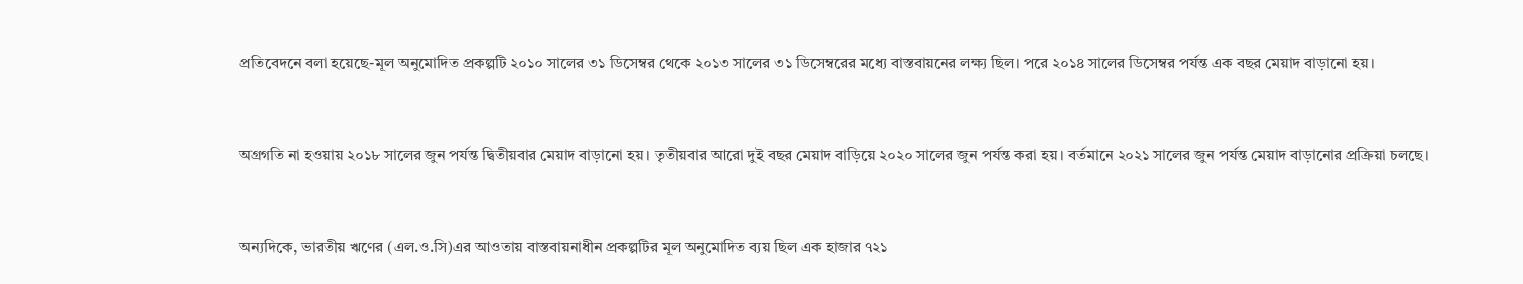প্রতিবেদনে বলা হয়েছে-মূল অনুমোদিত প্রকল্পটি ২০১০ সালের ৩১ ডিসেম্বর থেকে ২০১৩ সালের ৩১ ডিসেম্বরের মধ্যে বাস্তবায়নের লক্ষ্য ছিল। পরে ২০১৪ সালের ডিসেম্বর পর্যন্ত এক বছর মেয়াদ বাড়ানো হয়।



অগ্রগতি না হওয়ায় ২০১৮ সালের জুন পর্যন্ত দ্বিতীয়বার মেয়াদ বাড়ানো হয়। তৃতীয়বার আরো দুই বছর মেয়াদ বাড়িয়ে ২০২০ সালের জুন পর্যন্ত করা হয়। বর্তমানে ২০২১ সালের জুন পর্যন্ত মেয়াদ বাড়ানোর প্রক্রিয়া চলছে।



অন্যদিকে, ভারতীয় ঋণের (এল.ও.সি)এর আওতায় বাস্তবায়নাধীন প্রকল্পটির মূল অনুমোদিত ব্যয় ছিল এক হাজার ৭২১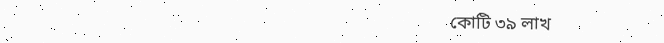কোটি ৩৯ লাখ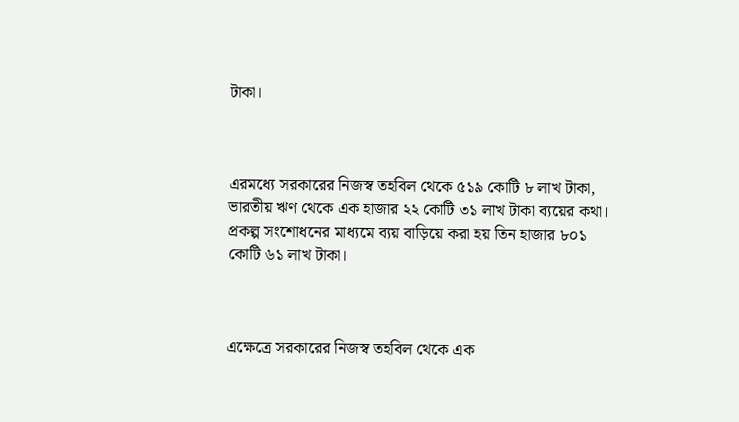টাকা।



এরমধ্যে সরকারের নিজস্ব তহবিল থেকে ৫১৯ কোটি ৮ লাখ টাকা, ভারতীয় ঋণ থেকে এক হাজার ২২ কোটি ৩১ লাখ টাকা ব্যয়ের কথা। প্রকল্প সংশোধনের মাধ্যমে ব্যয় বাড়িয়ে করা হয় তিন হাজার ৮০১ কোটি ৬১ লাখ টাকা।



এক্ষেত্রে সরকারের নিজস্ব তহবিল থেকে এক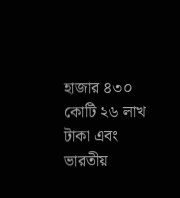হাজার ৪৩০ কোটি ২৬ লাখ টাকা এবং ভারতীয়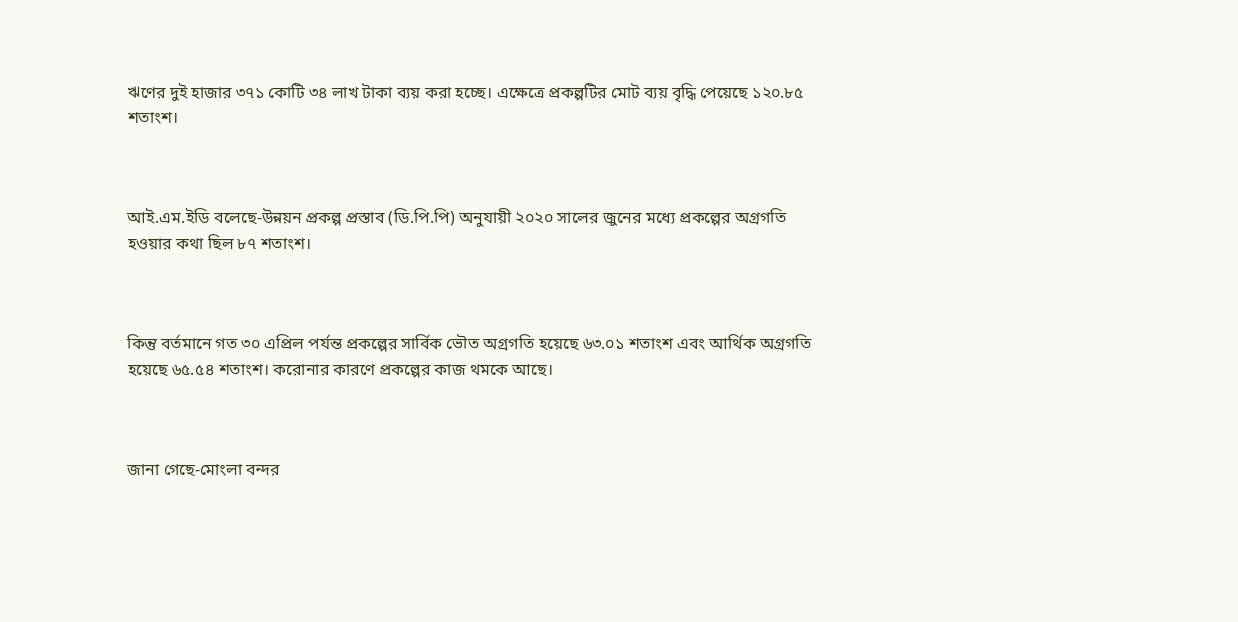ঋণের দুই হাজার ৩৭১ কোটি ৩৪ লাখ টাকা ব্যয় করা হচ্ছে। এক্ষেত্রে প্রকল্পটির মোট ব্যয় বৃদ্ধি পেয়েছে ১২০.৮৫ শতাংশ।



আই.এম.ইডি বলেছে-উন্নয়ন প্রকল্প প্রস্তাব (ডি.পি.পি) অনুযায়ী ২০২০ সালের জুনের মধ্যে প্রকল্পের অগ্রগতি হওয়ার কথা ছিল ৮৭ শতাংশ।



কিন্তু বর্তমানে গত ৩০ এপ্রিল পর্যন্ত প্রকল্পের সার্বিক ভৌত অগ্রগতি হয়েছে ৬৩.০১ শতাংশ এবং আর্থিক অগ্রগতি হয়েছে ৬৫.৫৪ শতাংশ। করোনার কারণে প্রকল্পের কাজ থমকে আছে।



জানা গেছে-মোংলা বন্দর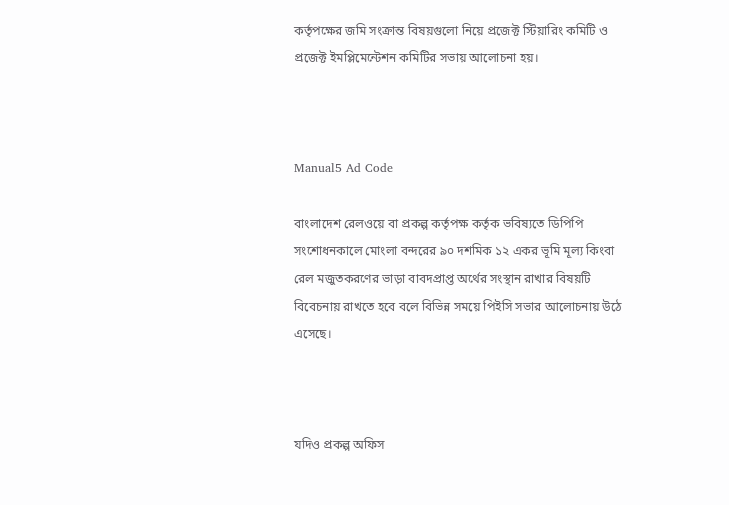কর্তৃপক্ষের জমি সংক্রান্ত বিষয়গুলো নিয়ে প্রজেক্ট স্টিয়ারিং কমিটি ও প্রজেক্ট ইমপ্লিমেন্টেশন কমিটির সভায় আলোচনা হয়।



Manual5 Ad Code

বাংলাদেশ রেলওয়ে বা প্রকল্প কর্তৃপক্ষ কর্তৃক ভবিষ্যতে ডিপিপি সংশোধনকালে মোংলা বন্দরের ৯০ দশমিক ১২ একর ভূমি মূল্য কিংবা রেল মজুতকরণের ভাড়া বাবদপ্রাপ্ত অর্থের সংস্থান রাখার বিষয়টি বিবেচনায় রাখতে হবে বলে বিভিন্ন সময়ে পিইসি সভার আলোচনায় উঠে এসেছে।



যদিও প্রকল্প অফিস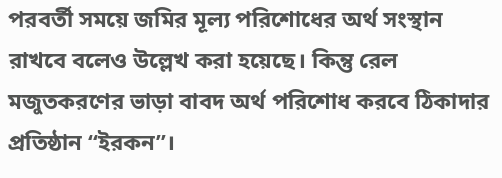পরবর্তী সময়ে জমির মূল্য পরিশোধের অর্থ সংস্থান রাখবে বলেও উল্লেখ করা হয়েছে। কিন্তু রেল মজুতকরণের ভাড়া বাবদ অর্থ পরিশোধ করবে ঠিকাদার প্রতিষ্ঠান “ইরকন”।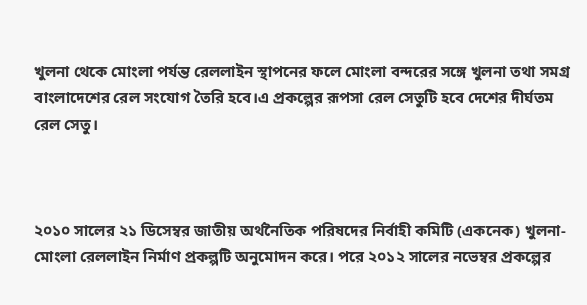খুলনা থেকে মোংলা পর্যন্ত রেললাইন স্থাপনের ফলে মোংলা বন্দরের সঙ্গে খুলনা তথা সমগ্র বাংলাদেশের রেল সংযোগ তৈরি হবে।এ প্রকল্পের রূপসা রেল সেতুটি হবে দেশের দীর্ঘতম রেল সেতু।



২০১০ সালের ২১ ডিসেম্বর জাতীয় অর্থনৈতিক পরিষদের নির্বাহী কমিটি (একনেক) খুলনা-মোংলা রেললাইন নির্মাণ প্রকল্পটি অনুমোদন করে। পরে ২০১২ সালের নভেম্বর প্রকল্পের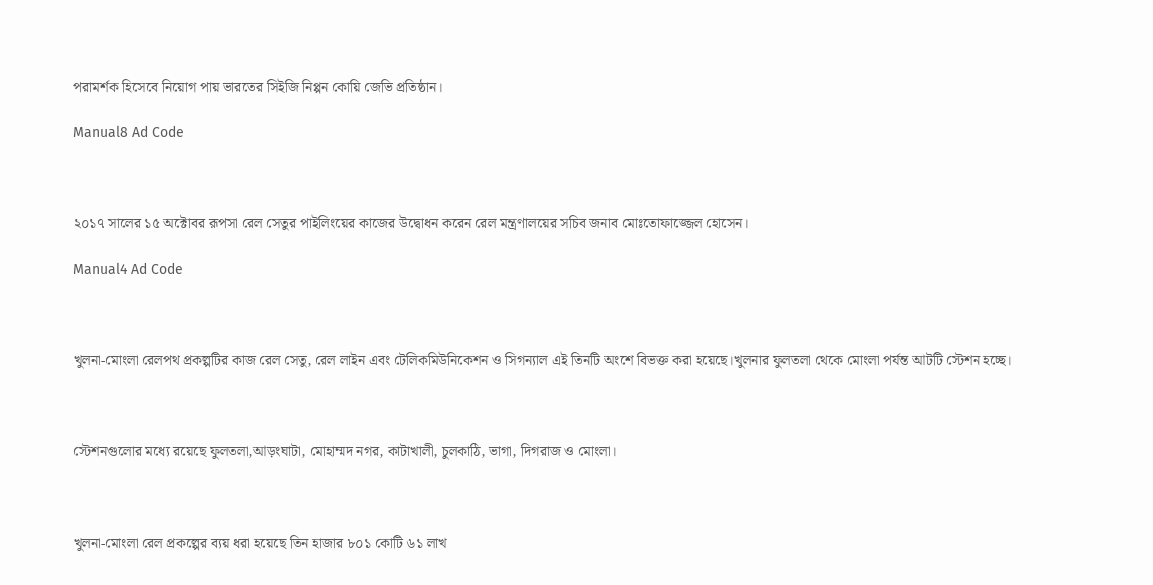পরামর্শক হিসেবে নিয়োগ পায় ভারতের সিইজি নিপ্পন কোয়ি জেভি প্রতিষ্ঠান।

Manual8 Ad Code



২০১৭ সালের ১৫ অক্টোবর রূপসা রেল সেতুর পাইলিংয়ের কাজের উদ্বোধন করেন রেল মন্ত্রণালয়ের সচিব জনাব মোঃতোফাজ্জেল হোসেন।

Manual4 Ad Code



খুলনা-মোংলা রেলপথ প্রকল্পটির কাজ রেল সেতু, রেল লাইন এবং টেলিকমিউনিকেশন ও সিগন্যাল এই তিনটি অংশে বিভক্ত করা হয়েছে।খুলনার ফুলতলা থেকে মোংলা পর্যন্ত আটটি স্টেশন হচ্ছে।



স্টেশনগুলোর মধ্যে রয়েছে ফুলতলা,আড়ংঘাটা, মোহাম্মদ নগর, কাটাখালী, চুলকাঠি, ভাগা, দিগরাজ ও মোংলা।



খুলনা-মোংলা রেল প্রকল্পের ব্যয় ধরা হয়েছে তিন হাজার ৮০১ কোটি ৬১ লাখ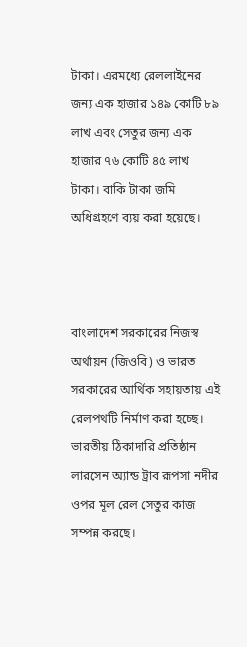টাকা। এরমধ্যে রেললাইনের জন্য এক হাজার ১৪৯ কোটি ৮৯ লাখ এবং সেতুর জন্য এক হাজার ৭৬ কোটি ৪৫ লাখ টাকা। বাকি টাকা জমি অধিগ্রহণে ব্যয় করা হয়েছে।



বাংলাদেশ সরকারের নিজস্ব অর্থায়ন (জিওবি) ও ভারত সরকারের আর্থিক সহায়তায় এই রেলপথটি নির্মাণ করা হচ্ছে। ভারতীয় ঠিকাদারি প্রতিষ্ঠান লারসেন অ্যান্ড ট্রাব রূপসা নদীর ওপর মূল রেল সেতুর কাজ সম্পন্ন করছে।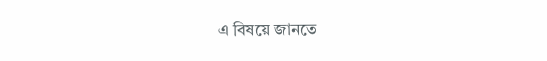এ বিষয়ে জানতে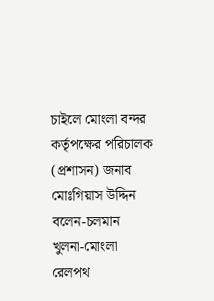চাইলে মোংলা বন্দর কর্তৃপক্ষের পরিচালক (প্রশাসন) জনাব মোঃগিয়াস উদ্দিন বলেন-চলমান খুলনা-মোংলা রেলপথ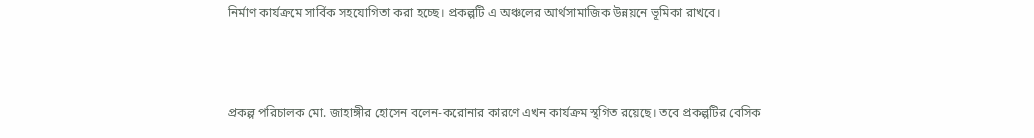নির্মাণ কার্যক্রমে সার্বিক সহযোগিতা করা হচ্ছে। প্রকল্পটি এ অঞ্চলের আর্থসামাজিক উন্নয়নে ভূমিকা রাখবে।



প্রকল্প পরিচালক মো. জাহাঙ্গীর হোসেন বলেন-করোনার কারণে এখন কার্যক্রম স্থগিত রয়েছে। তবে প্রকল্পটির বেসিক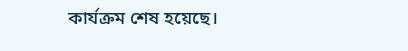কার্যক্রম শেষ হয়েছে।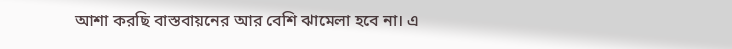আশা করছি বাস্তবায়নের আর বেশি ঝামেলা হবে না। এ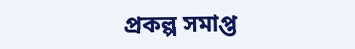প্রকল্প সমাপ্ত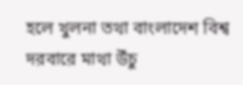হলে খুলনা তথা বাংলাদেশ বিশ্ব দরবারে মাথা উঁচু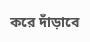করে দাঁড়াবে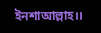ইনশাআল্লাহ।।